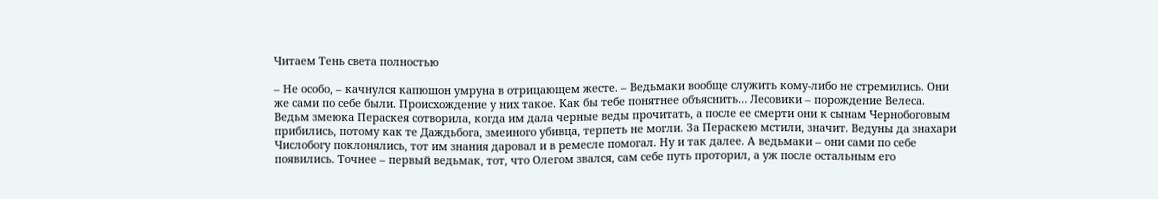Читаем Тень света полностью

– Не особо, – качнулся капюшон умруна в отрицающем жесте. – Ведьмаки вообще служить кому-либо не стремились. Они же сами по себе были. Происхождение у них такое. Как бы тебе понятнее объяснить… Лесовики – порождение Велеса. Ведьм змеюка Пераскея сотворила, когда им дала черные веды прочитать, а после ее смерти они к сынам Чернобоговым прибились, потому как те Даждьбога, змеиного убивца, терпеть не могли. За Пераскею мстили, значит. Ведуны да знахари Числобогу поклонялись, тот им знания даровал и в ремесле помогал. Ну и так далее. А ведьмаки – они сами по себе появились. Точнее – первый ведьмак, тот, что Олегом звался, сам себе путь проторил, а уж после остальным его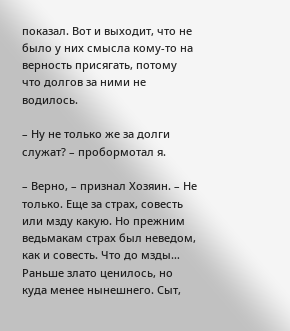показал. Вот и выходит, что не было у них смысла кому-то на верность присягать, потому что долгов за ними не водилось.

– Ну не только же за долги служат? – пробормотал я.

– Верно, – признал Хозяин. – Не только. Еще за страх, совесть или мзду какую. Но прежним ведьмакам страх был неведом, как и совесть. Что до мзды… Раньше злато ценилось, но куда менее нынешнего. Сыт,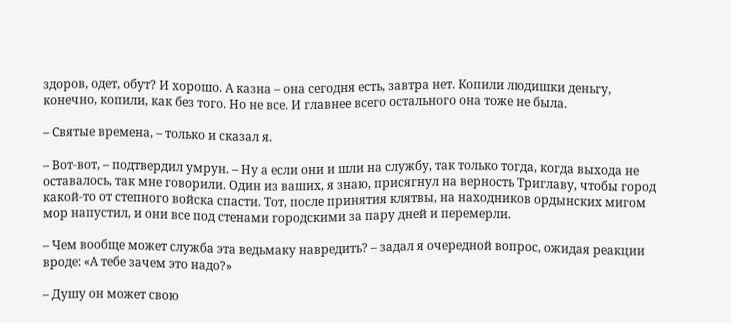здоров, одет, обут? И хорошо. А казна – она сегодня есть, завтра нет. Копили людишки деньгу, конечно, копили, как без того. Но не все. И главнее всего остального она тоже не была.

– Святые времена, – только и сказал я.

– Вот-вот, – подтвердил умрун. – Ну а если они и шли на службу, так только тогда, когда выхода не оставалось, так мне говорили. Один из ваших, я знаю, присягнул на верность Триглаву, чтобы город какой-то от степного войска спасти. Тот, после принятия клятвы, на находников ордынских мигом мор напустил, и они все под стенами городскими за пару дней и перемерли.

– Чем вообще может служба эта ведьмаку навредить? – задал я очередной вопрос, ожидая реакции вроде: «А тебе зачем это надо?»

– Душу он может свою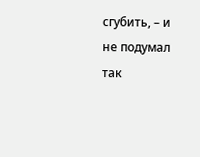сгубить, – и не подумал так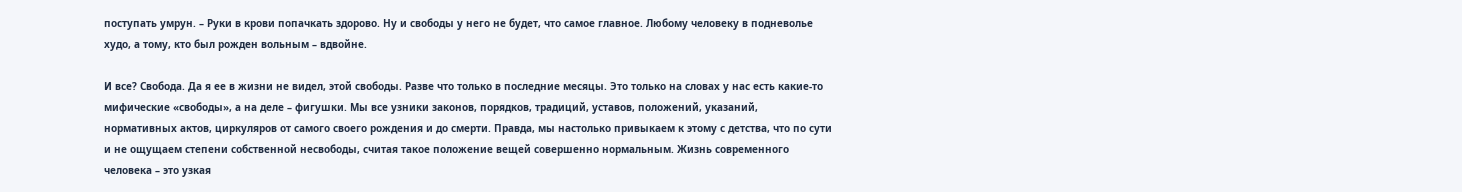поступать умрун. – Руки в крови попачкать здорово. Ну и свободы у него не будет, что самое главное. Любому человеку в подневолье худо, а тому, кто был рожден вольным – вдвойне.

И все? Свобода. Да я ее в жизни не видел, этой свободы. Разве что только в последние месяцы. Это только на словах у нас есть какие-то мифические «свободы», а на деле – фигушки. Мы все узники законов, порядков, традиций, уставов, положений, указаний, нормативных актов, циркуляров от самого своего рождения и до смерти. Правда, мы настолько привыкаем к этому с детства, что по сути и не ощущаем степени собственной несвободы, считая такое положение вещей совершенно нормальным. Жизнь современного человека – это узкая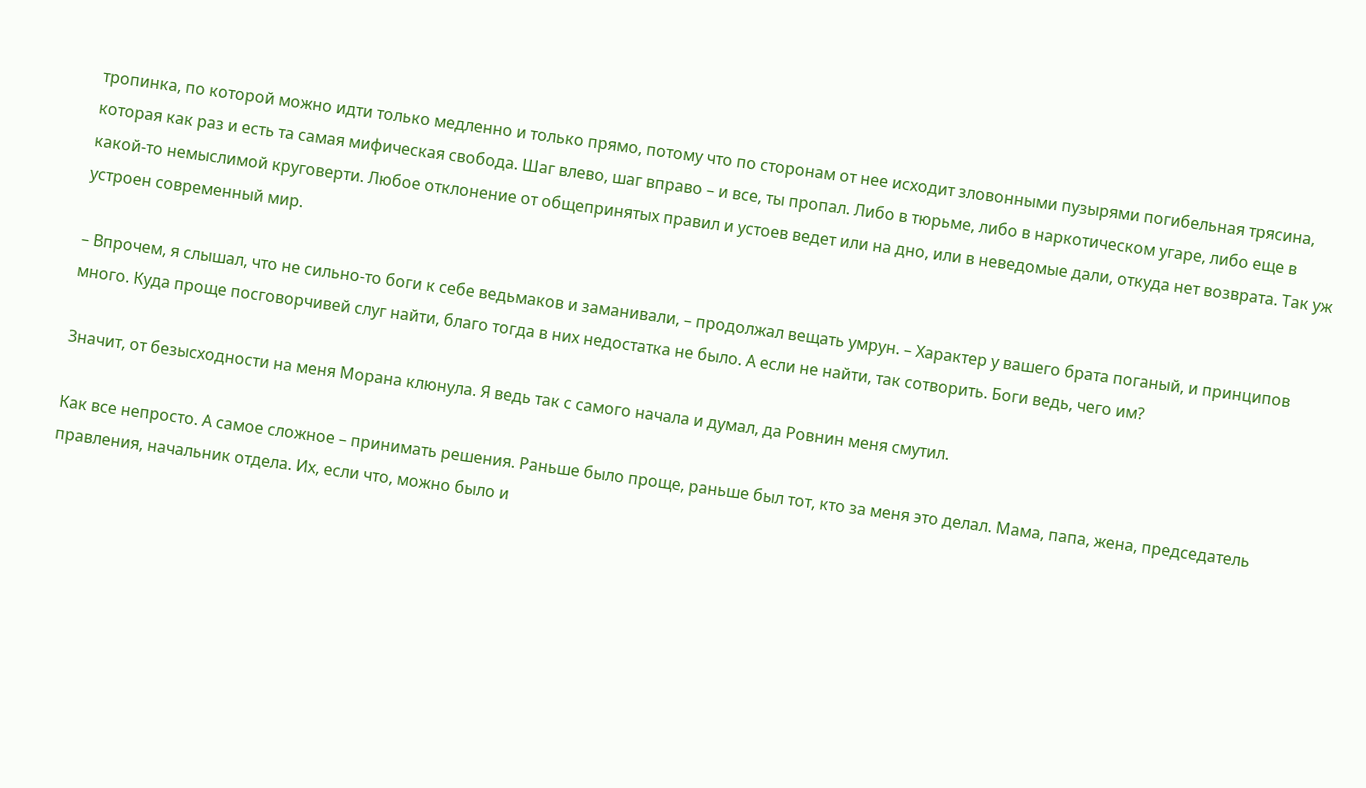тропинка, по которой можно идти только медленно и только прямо, потому что по сторонам от нее исходит зловонными пузырями погибельная трясина, которая как раз и есть та самая мифическая свобода. Шаг влево, шаг вправо – и все, ты пропал. Либо в тюрьме, либо в наркотическом угаре, либо еще в какой-то немыслимой круговерти. Любое отклонение от общепринятых правил и устоев ведет или на дно, или в неведомые дали, откуда нет возврата. Так уж устроен современный мир.

– Впрочем, я слышал, что не сильно-то боги к себе ведьмаков и заманивали, – продолжал вещать умрун. – Характер у вашего брата поганый, и принципов много. Куда проще посговорчивей слуг найти, благо тогда в них недостатка не было. А если не найти, так сотворить. Боги ведь, чего им?

Значит, от безысходности на меня Морана клюнула. Я ведь так с самого начала и думал, да Ровнин меня смутил.

Как все непросто. А самое сложное – принимать решения. Раньше было проще, раньше был тот, кто за меня это делал. Мама, папа, жена, председатель правления, начальник отдела. Их, если что, можно было и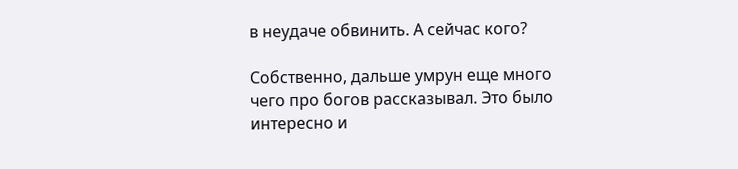в неудаче обвинить. А сейчас кого?

Собственно, дальше умрун еще много чего про богов рассказывал. Это было интересно и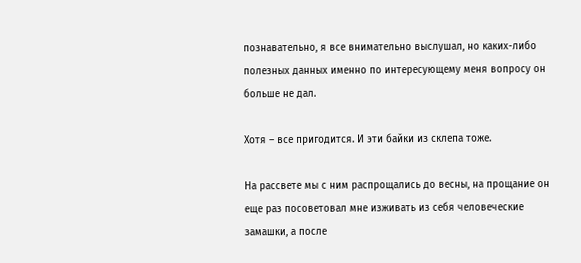познавательно, я все внимательно выслушал, но каких-либо полезных данных именно по интересующему меня вопросу он больше не дал.

Хотя – все пригодится. И эти байки из склепа тоже.

На рассвете мы с ним распрощались до весны, на прощание он еще раз посоветовал мне изживать из себя человеческие замашки, а после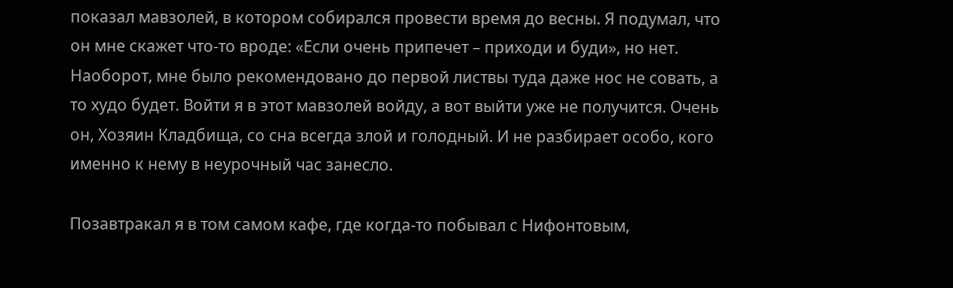показал мавзолей, в котором собирался провести время до весны. Я подумал, что он мне скажет что-то вроде: «Если очень припечет – приходи и буди», но нет. Наоборот, мне было рекомендовано до первой листвы туда даже нос не совать, а то худо будет. Войти я в этот мавзолей войду, а вот выйти уже не получится. Очень он, Хозяин Кладбища, со сна всегда злой и голодный. И не разбирает особо, кого именно к нему в неурочный час занесло.

Позавтракал я в том самом кафе, где когда-то побывал с Нифонтовым,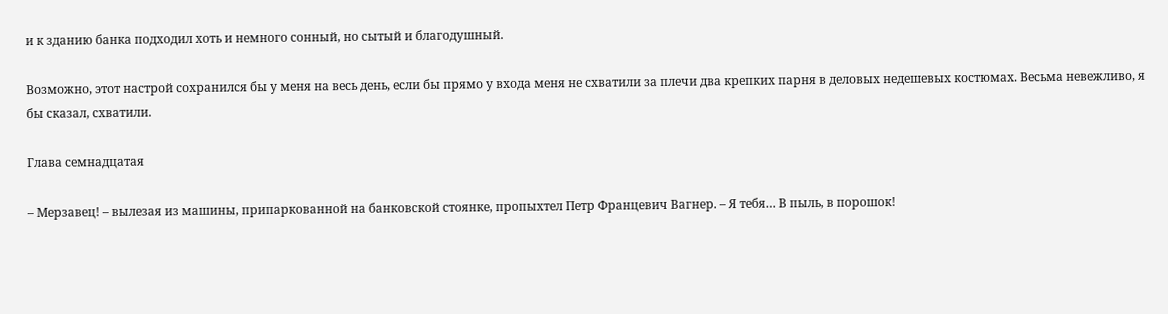и к зданию банка подходил хоть и немного сонный, но сытый и благодушный.

Возможно, этот настрой сохранился бы у меня на весь день, если бы прямо у входа меня не схватили за плечи два крепких парня в деловых недешевых костюмах. Весьма невежливо, я бы сказал, схватили.

Глава семнадцатая

– Мерзавец! – вылезая из машины, припаркованной на банковской стоянке, пропыхтел Петр Францевич Вагнер. – Я тебя… В пыль, в порошок!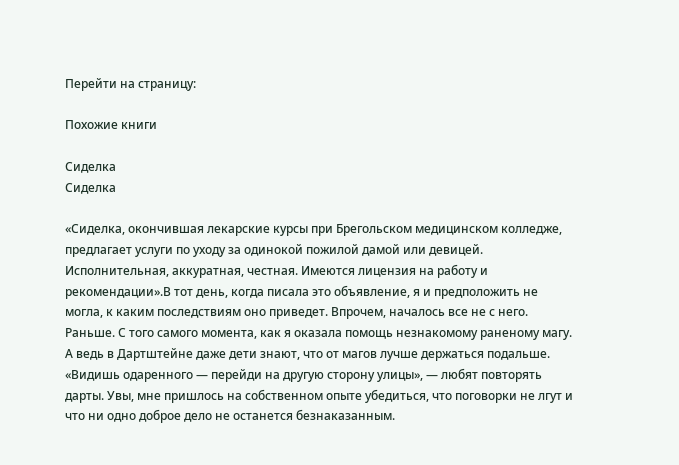Перейти на страницу:

Похожие книги

Сиделка
Сиделка

«Сиделка, окончившая лекарские курсы при Брегольском медицинском колледже, предлагает услуги по уходу за одинокой пожилой дамой или девицей. Исполнительная, аккуратная, честная. Имеются лицензия на работу и рекомендации».В тот день, когда писала это объявление, я и предположить не могла, к каким последствиям оно приведет. Впрочем, началось все не с него. Раньше. С того самого момента, как я оказала помощь незнакомому раненому магу. А ведь в Дартштейне даже дети знают, что от магов лучше держаться подальше. «Видишь одаренного — перейди на другую сторону улицы», — любят повторять дарты. Увы, мне пришлось на собственном опыте убедиться, что поговорки не лгут и что ни одно доброе дело не останется безнаказанным.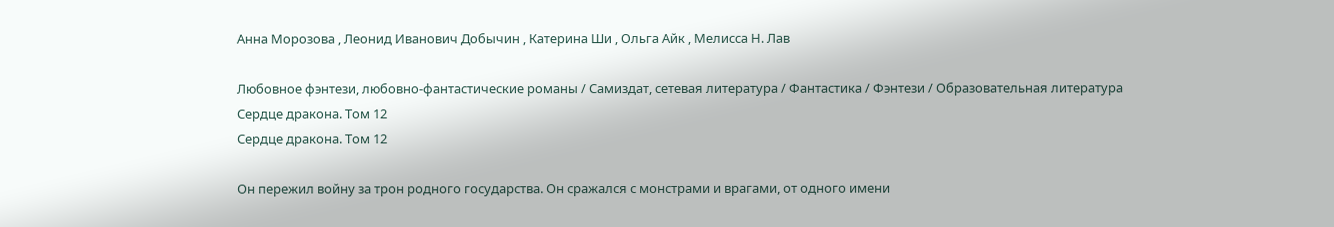Анна Морозова , Леонид Иванович Добычин , Катерина Ши , Ольга Айк , Мелисса Н. Лав

Любовное фэнтези, любовно-фантастические романы / Самиздат, сетевая литература / Фантастика / Фэнтези / Образовательная литература
Сердце дракона. Том 12
Сердце дракона. Том 12

Он пережил войну за трон родного государства. Он сражался с монстрами и врагами, от одного имени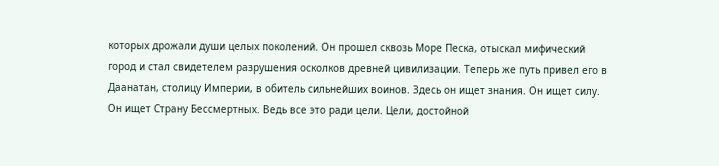которых дрожали души целых поколений. Он прошел сквозь Море Песка, отыскал мифический город и стал свидетелем разрушения осколков древней цивилизации. Теперь же путь привел его в Даанатан, столицу Империи, в обитель сильнейших воинов. Здесь он ищет знания. Он ищет силу. Он ищет Страну Бессмертных. Ведь все это ради цели. Цели, достойной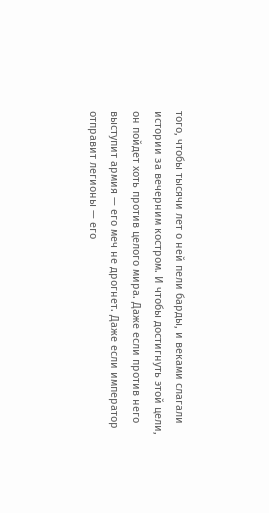того, чтобы тысячи лет о ней пели барды, и веками слагали истории за вечерним костром. И чтобы достигнуть этой цели, он пойдет хоть против целого мира. Даже если против него выступит армия — его меч не дрогнет. Даже если император отправит легионы — его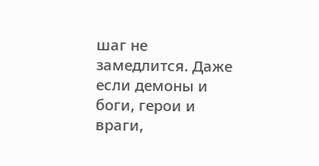шаг не замедлится. Даже если демоны и боги, герои и враги,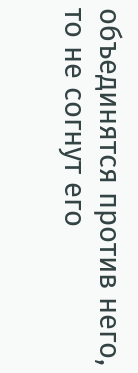объединятся против него, то не согнут его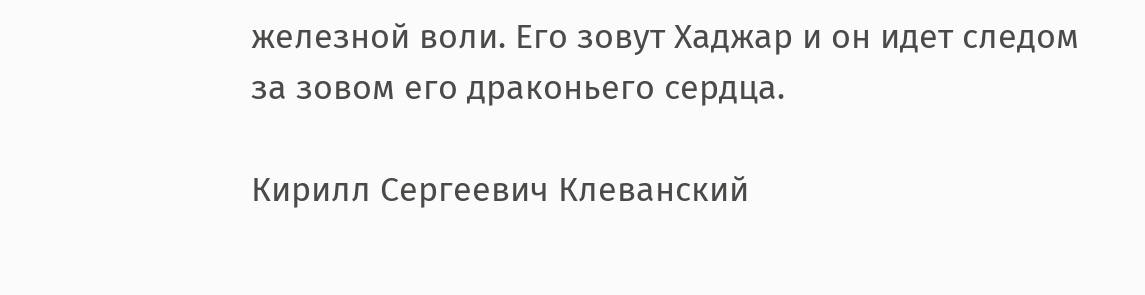железной воли. Его зовут Хаджар и он идет следом за зовом его драконьего сердца.

Кирилл Сергеевич Клеванский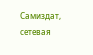Самиздат, сетевая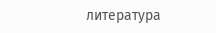литература